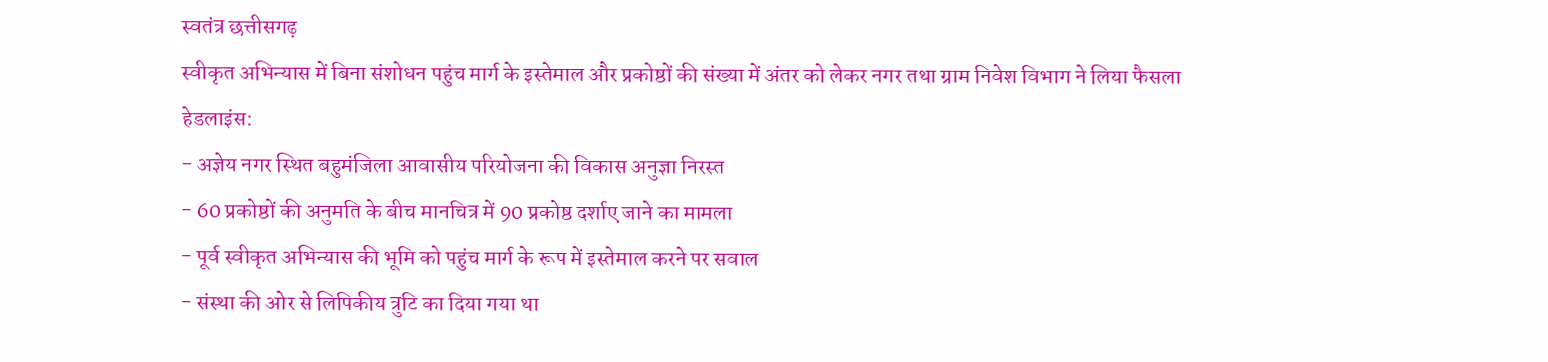स्वतंत्र छत्तीसगढ़
स्वीकृत अभिन्यास में बिना संशोधन पहुंच मार्ग के इस्तेमाल और प्रकोष्ठों की संख्या में अंतर को लेकर नगर तथा ग्राम निवेश विभाग ने लिया फैसला
हेडलाइंस:
- अज्ञेय नगर स्थित बहुमंजिला आवासीय परियोजना की विकास अनुज्ञा निरस्त
- 60 प्रकोष्ठों की अनुमति के बीच मानचित्र में 90 प्रकोष्ठ दर्शाए जाने का मामला
- पूर्व स्वीकृत अभिन्यास की भूमि को पहुंच मार्ग के रूप में इस्तेमाल करने पर सवाल
- संस्था की ओर से लिपिकीय त्रुटि का दिया गया था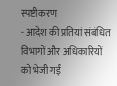स्पष्टीकरण
- आदेश की प्रतियां संबंधित विभागों और अधिकारियों को भेजी गईं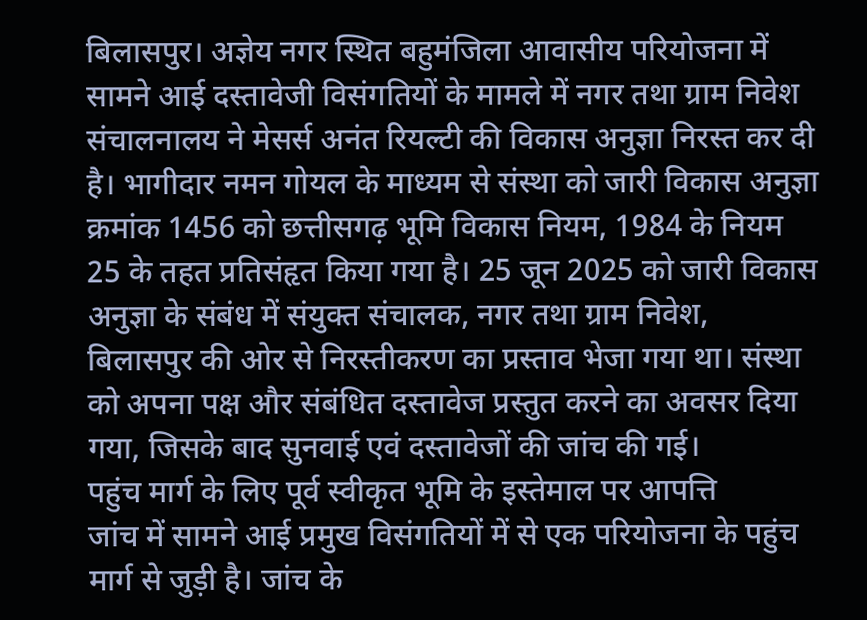बिलासपुर। अज्ञेय नगर स्थित बहुमंजिला आवासीय परियोजना में सामने आई दस्तावेजी विसंगतियों के मामले में नगर तथा ग्राम निवेश संचालनालय ने मेसर्स अनंत रियल्टी की विकास अनुज्ञा निरस्त कर दी है। भागीदार नमन गोयल के माध्यम से संस्था को जारी विकास अनुज्ञा क्रमांक 1456 को छत्तीसगढ़ भूमि विकास नियम, 1984 के नियम 25 के तहत प्रतिसंहृत किया गया है। 25 जून 2025 को जारी विकास अनुज्ञा के संबंध में संयुक्त संचालक, नगर तथा ग्राम निवेश, बिलासपुर की ओर से निरस्तीकरण का प्रस्ताव भेजा गया था। संस्था को अपना पक्ष और संबंधित दस्तावेज प्रस्तुत करने का अवसर दिया गया, जिसके बाद सुनवाई एवं दस्तावेजों की जांच की गई।
पहुंच मार्ग के लिए पूर्व स्वीकृत भूमि के इस्तेमाल पर आपत्ति
जांच में सामने आई प्रमुख विसंगतियों में से एक परियोजना के पहुंच मार्ग से जुड़ी है। जांच के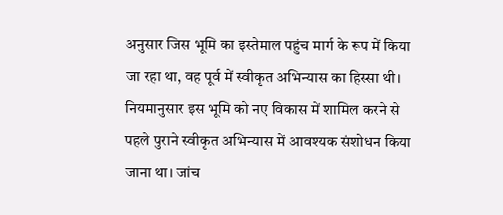अनुसार जिस भूमि का इस्तेमाल पहुंच मार्ग के रूप में किया जा रहा था, वह पूर्व में स्वीकृत अभिन्यास का हिस्सा थी। नियमानुसार इस भूमि को नए विकास में शामिल करने से पहले पुराने स्वीकृत अभिन्यास में आवश्यक संशोधन किया जाना था। जांच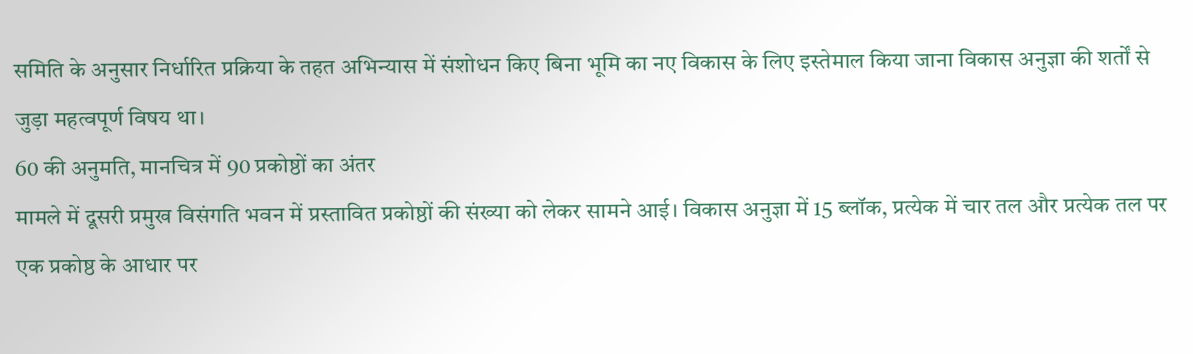समिति के अनुसार निर्धारित प्रक्रिया के तहत अभिन्यास में संशोधन किए बिना भूमि का नए विकास के लिए इस्तेमाल किया जाना विकास अनुज्ञा की शर्तों से जुड़ा महत्वपूर्ण विषय था।
60 की अनुमति, मानचित्र में 90 प्रकोष्ठों का अंतर
मामले में दूसरी प्रमुख विसंगति भवन में प्रस्तावित प्रकोष्ठों की संख्या को लेकर सामने आई। विकास अनुज्ञा में 15 ब्लॉक, प्रत्येक में चार तल और प्रत्येक तल पर एक प्रकोष्ठ के आधार पर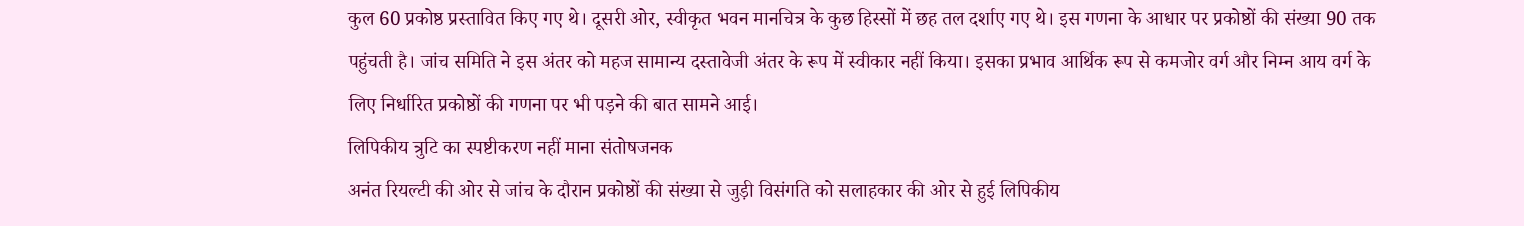कुल 60 प्रकोष्ठ प्रस्तावित किए गए थे। दूसरी ओर, स्वीकृत भवन मानचित्र के कुछ हिस्सों में छह तल दर्शाए गए थे। इस गणना के आधार पर प्रकोष्ठों की संख्या 90 तक पहुंचती है। जांच समिति ने इस अंतर को महज सामान्य दस्तावेजी अंतर के रूप में स्वीकार नहीं किया। इसका प्रभाव आर्थिक रूप से कमजोर वर्ग और निम्न आय वर्ग के लिए निर्धारित प्रकोष्ठों की गणना पर भी पड़ने की बात सामने आई।
लिपिकीय त्रुटि का स्पष्टीकरण नहीं माना संतोषजनक
अनंत रियल्टी की ओर से जांच के दौरान प्रकोष्ठों की संख्या से जुड़ी विसंगति को सलाहकार की ओर से हुई लिपिकीय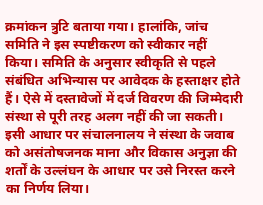क्रमांकन त्रुटि बताया गया। हालांकि, जांच समिति ने इस स्पष्टीकरण को स्वीकार नहीं किया। समिति के अनुसार स्वीकृति से पहले संबंधित अभिन्यास पर आवेदक के हस्ताक्षर होते हैं। ऐसे में दस्तावेजों में दर्ज विवरण की जिम्मेदारी संस्था से पूरी तरह अलग नहीं की जा सकती। इसी आधार पर संचालनालय ने संस्था के जवाब को असंतोषजनक माना और विकास अनुज्ञा की शर्तों के उल्लंघन के आधार पर उसे निरस्त करने का निर्णय लिया।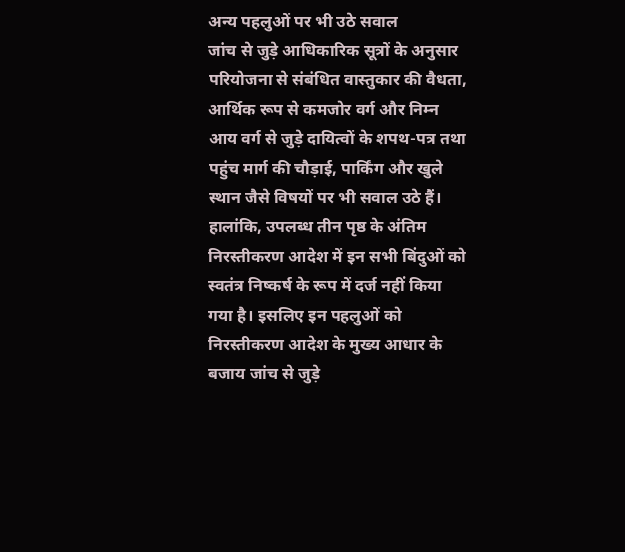अन्य पहलुओं पर भी उठे सवाल
जांच से जुड़े आधिकारिक सूत्रों के अनुसार परियोजना से संबंधित वास्तुकार की वैधता, आर्थिक रूप से कमजोर वर्ग और निम्न आय वर्ग से जुड़े दायित्वों के शपथ-पत्र तथा पहुंच मार्ग की चौड़ाई, पार्किंग और खुले स्थान जैसे विषयों पर भी सवाल उठे हैं। हालांकि, उपलब्ध तीन पृष्ठ के अंतिम निरस्तीकरण आदेश में इन सभी बिंदुओं को स्वतंत्र निष्कर्ष के रूप में दर्ज नहीं किया गया है। इसलिए इन पहलुओं को निरस्तीकरण आदेश के मुख्य आधार के बजाय जांच से जुड़े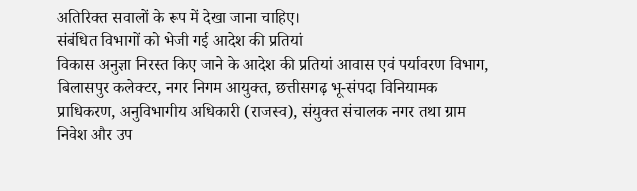अतिरिक्त सवालों के रूप में देखा जाना चाहिए।
संबंधित विभागों को भेजी गई आदेश की प्रतियां
विकास अनुज्ञा निरस्त किए जाने के आदेश की प्रतियां आवास एवं पर्यावरण विभाग, बिलासपुर कलेक्टर, नगर निगम आयुक्त, छत्तीसगढ़ भू-संपदा विनियामक प्राधिकरण, अनुविभागीय अधिकारी (राजस्व), संयुक्त संचालक नगर तथा ग्राम निवेश और उप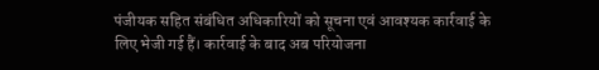पंजीयक सहित संबंधित अधिकारियों को सूचना एवं आवश्यक कार्रवाई के लिए भेजी गई हैं। कार्रवाई के बाद अब परियोजना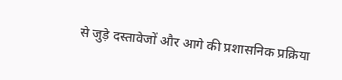से जुड़े दस्तावेजों और आगे की प्रशासनिक प्रक्रिया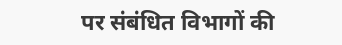पर संबंधित विभागों की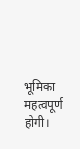भूमिका महत्वपूर्ण होगी।